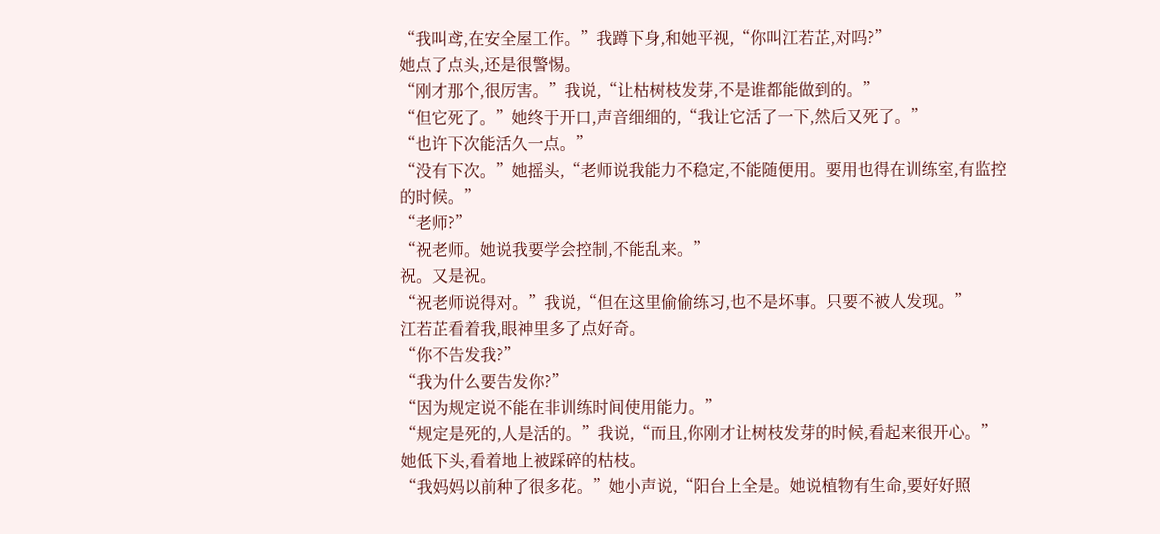“我叫鸢,在安全屋工作。”我蹲下身,和她平视,“你叫江若芷,对吗?”
她点了点头,还是很警惕。
“刚才那个,很厉害。”我说,“让枯树枝发芽,不是谁都能做到的。”
“但它死了。”她终于开口,声音细细的,“我让它活了一下,然后又死了。”
“也许下次能活久一点。”
“没有下次。”她摇头,“老师说我能力不稳定,不能随便用。要用也得在训练室,有监控的时候。”
“老师?”
“祝老师。她说我要学会控制,不能乱来。”
祝。又是祝。
“祝老师说得对。”我说,“但在这里偷偷练习,也不是坏事。只要不被人发现。”
江若芷看着我,眼神里多了点好奇。
“你不告发我?”
“我为什么要告发你?”
“因为规定说不能在非训练时间使用能力。”
“规定是死的,人是活的。”我说,“而且,你刚才让树枝发芽的时候,看起来很开心。”
她低下头,看着地上被踩碎的枯枝。
“我妈妈以前种了很多花。”她小声说,“阳台上全是。她说植物有生命,要好好照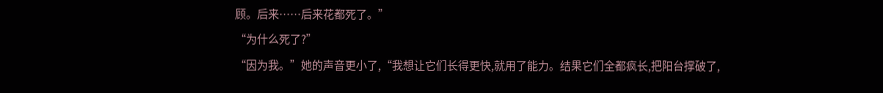顾。后来……后来花都死了。”
“为什么死了?”
“因为我。”她的声音更小了,“我想让它们长得更快,就用了能力。结果它们全都疯长,把阳台撑破了,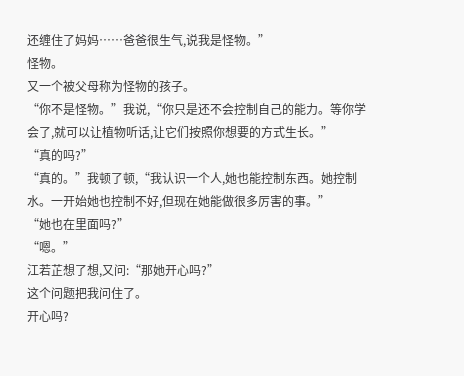还缠住了妈妈……爸爸很生气,说我是怪物。”
怪物。
又一个被父母称为怪物的孩子。
“你不是怪物。”我说,“你只是还不会控制自己的能力。等你学会了,就可以让植物听话,让它们按照你想要的方式生长。”
“真的吗?”
“真的。”我顿了顿,“我认识一个人,她也能控制东西。她控制水。一开始她也控制不好,但现在她能做很多厉害的事。”
“她也在里面吗?”
“嗯。”
江若芷想了想,又问:“那她开心吗?”
这个问题把我问住了。
开心吗?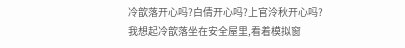冷歆落开心吗?白倩开心吗?上官泠秋开心吗?
我想起冷歆落坐在安全屋里,看着模拟窗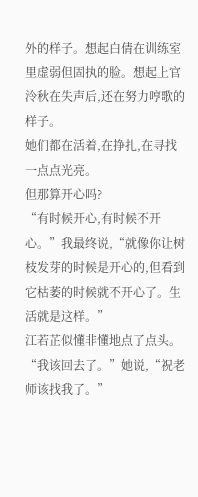外的样子。想起白倩在训练室里虚弱但固执的脸。想起上官泠秋在失声后,还在努力哼歌的样子。
她们都在活着,在挣扎,在寻找一点点光亮。
但那算开心吗?
“有时候开心,有时候不开心。”我最终说,“就像你让树枝发芽的时候是开心的,但看到它枯萎的时候就不开心了。生活就是这样。”
江若芷似懂非懂地点了点头。
“我该回去了。”她说,“祝老师该找我了。”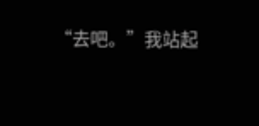“去吧。”我站起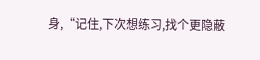身,“记住,下次想练习,找个更隐蔽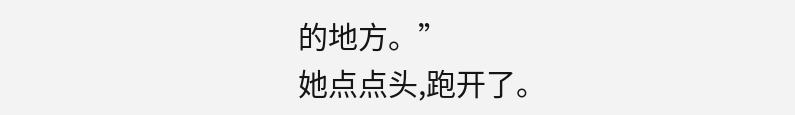的地方。”
她点点头,跑开了。